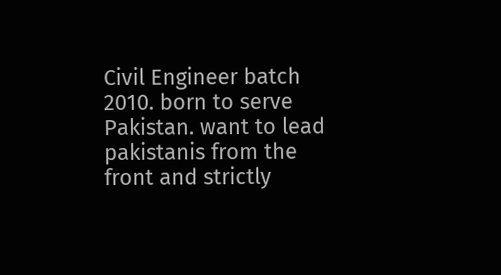Civil Engineer batch 2010. born to serve Pakistan. want to lead pakistanis from the front and strictly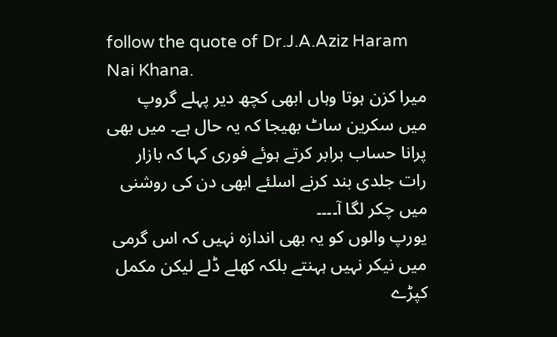follow the quote of Dr.J.A.Aziz Haram Nai Khana.
میرا کزن ہوتا وہاں ابھی کچھ دیر پہلے گروپ میں سکرین ساٹ بھیجا کہ یہ حال ہے۔ میں بھی پرانا حساب برابر کرتے ہوئے فوری کہا کہ بازار رات جلدی بند کرنے اسلئے ابھی دن کی روشنی میں چکر لگا آ۔۔۔۔
یورپ والوں کو یہ بھی اندازہ نہیں کہ اس گرمی میں نیکر نہیں ہہنتے بلکہ کھلے ڈلے لیکن مکمل کپڑے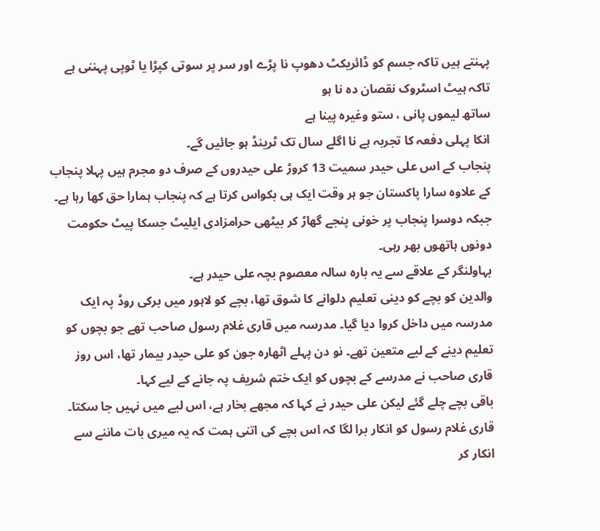پہنتے ہیں تاکہ جسم کو ڈائریکٹ دھوپ نا پڑے اور سر پر سوتی کپڑا یا ٹوپی پہننی ہے تاکہ ہیٹ اسٹروک نقصان دہ نا ہو
ساتھ لیموں پانی ، ستو وغیرہ پینا ہے
انکا پہلی دفعہ کا تجربہ ہے نا اگلے سال تک ٹرینڈ ہو جائیں گے۔
پنجاب کے اس علی حیدر سمیت 13 کروڑ علی حیدروں کے صرف دو مجرم ہیں پہلا پنجاب کے علاوہ سارا پاکستان جو ہر وقت ایک ہی بکواس کرتا ہے کہ پنجاب ہمارا حق کھا رہا ہے۔ جبکہ دوسرا پنجاب پر خونی پنجے گھاڑ کر بیٹھی حرامزادی ایلیٹ جسکا پیٹ حکومت دونوں ہاتھوں بھر رہی۔
بہاولنگر کے علاقے سے یہ بارہ سالہ معصوم بچہ علی حیدر ہے۔
والدین کو بچے کو دینی تعلیم دلوانے کا شوق تھا، بچے کو لاہور میں برکی روڈ پہ ایک مدرسہ میں داخل کروا دیا گیا۔ مدرسہ میں قاری غلام رسول صاحب تھے جو بچوں کو تعلیم دینے کے لیے متعین تھے۔ نو دن پہلے اٹھارہ جون کو علی حیدر بیمار تھا، اس روز قاری صاحب نے مدرسے کے بچوں کو ایک ختم شریف پہ جانے کے لیے کہا۔
باقی بچے چلے گئے لیکن علی حیدر نے کہا کہ مجھے بخار ہے، اس لیے میں نہیں جا سکتا۔ قاری غلام رسول کو انکار برا لگا کہ اس بچے کی اتنی ہمت کہ یہ میری بات ماننے سے انکار کر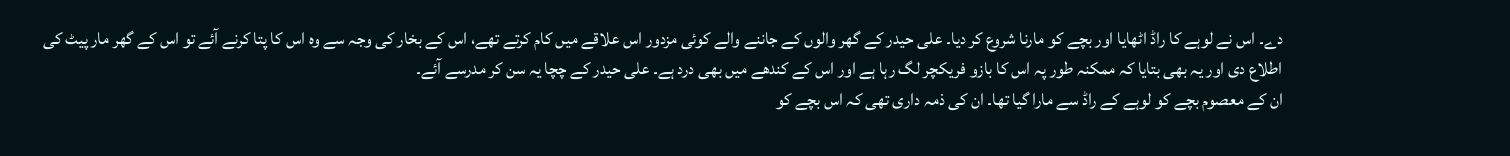دے۔ اس نے لوہے کا راڈ اٹھایا اور بچے کو مارنا شروع کر دیا۔ علی حیدر کے گھر والوں کے جاننے والے کوئی مزدور اس علاقے میں کام کرتے تھے، اس کے بخار کی وجہ سے وہ اس کا پتا کرنے آئے تو اس کے گھر مار پیٹ کی اطلاع دی اور یہ بھی بتایا کہ ممکنہ طور پہ اس کا بازو فریکچر لگ رہا ہے اور اس کے کندھے میں بھی درد ہے۔ علی حیدر کے چچا یہ سن کر مدرسے آئے۔
ان کے معصوم بچے کو لوہے کے راڈ سے مارا گیا تھا۔ ان کی ذمہ داری تھی کہ اس بچے کو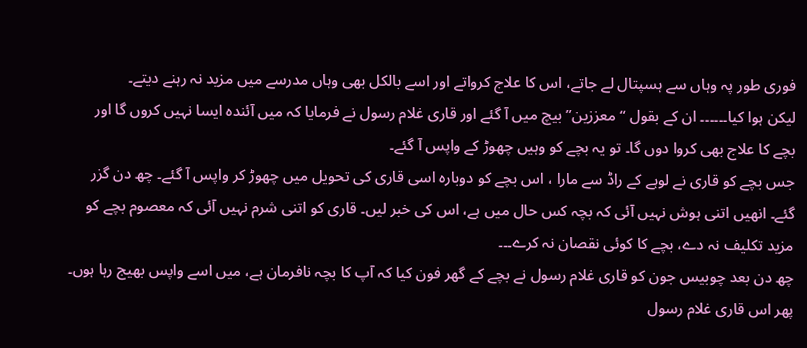فوری طور پہ وہاں سے ہسپتال لے جاتے، اس کا علاج کرواتے اور اسے بالکل بھی وہاں مدرسے میں مزید نہ رہنے دیتے۔
لیکن ہوا کیا۔۔۔۔۔۔ ان کے بقول “معززین” بیچ میں آ گئے اور قاری غلام رسول نے فرمایا کہ میں آئندہ ایسا نہیں کروں گا اور بچے کا علاج بھی کروا دوں گا۔ تو یہ بچے کو وہیں چھوڑ کے واپس آ گئے۔
جس بچے کو قاری نے لوہے کے راڈ سے مارا ، اس بچے کو دوبارہ اسی قاری کی تحویل میں چھوڑ کر واپس آ گئے۔ چھ دن گزر گئے۔ انھیں اتنی ہوش نہیں آئی کہ بچہ کس حال میں ہے، اس کی خبر لیں۔ قاری کو اتنی شرم نہیں آئی کہ معصوم بچے کو مزید تکلیف نہ دے، بچے کا کوئی نقصان نہ کرے۔۔۔
چھ دن بعد چوبیس جون کو قاری غلام رسول نے بچے کے گھر فون کیا کہ آپ کا بچہ نافرمان ہے، میں اسے واپس بھیج رہا ہوں۔ پھر اس قاری غلام رسول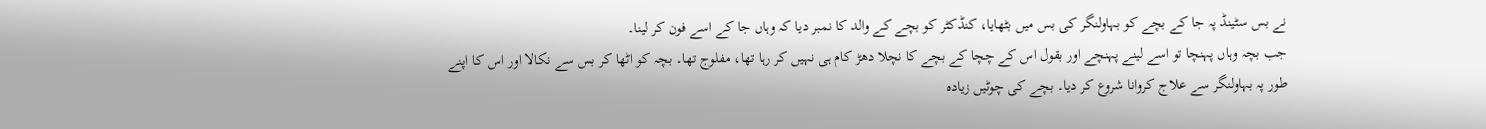نے بس سٹینڈ پہ جا کے بچے کو بہاولنگر کی بس میں بٹھایا، کنڈکٹر کو بچے کے والد کا نمبر دیا کہ وہاں جا کے اسے فون کر لینا۔
جب بچہ وہاں پہنچا تو اسے لینے پہنچے اور بقول اس کے چچا کے بچے کا نچلا دھڑ کام ہی نہیں کر رہا تھا، مفلوج تھا۔ بچہ کو اٹھا کر بس سے نکالا اور اس کا اپنے طور پہ بہاولنگر سے علاج کروانا شروع کر دیا۔ بچے کی چوٹیں زیادہ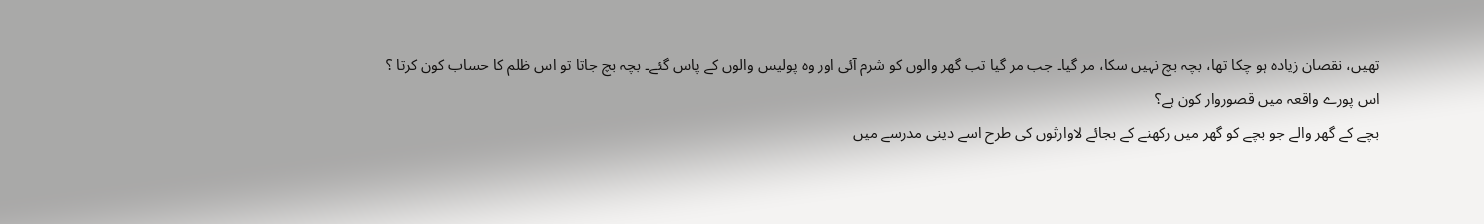تھیں، نقصان زیادہ ہو چکا تھا، بچہ بچ نہیں سکا، مر گیا۔ جب مر گیا تب گھر والوں کو شرم آئی اور وہ پولیس والوں کے پاس گئے۔ بچہ بچ جاتا تو اس ظلم کا حساب کون کرتا ؟
اس پورے واقعہ میں قصوروار کون ہے؟
بچے کے گھر والے جو بچے کو گھر میں رکھنے کے بجائے لاوارثوں کی طرح اسے دینی مدرسے میں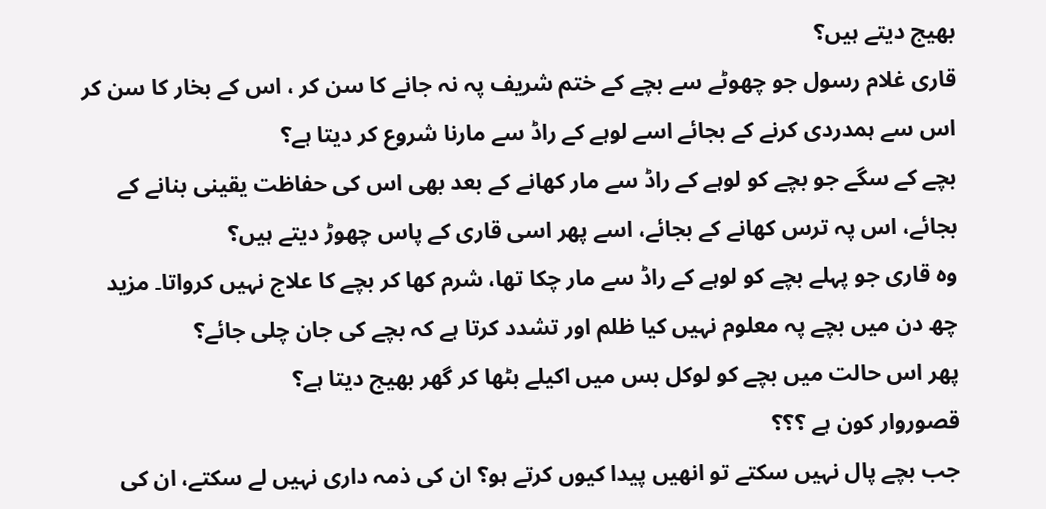بھیج دیتے ہیں؟
قاری غلام رسول جو چھوٹے سے بچے کے ختم شریف پہ نہ جانے کا سن کر ، اس کے بخار کا سن کر اس سے ہمدردی کرنے کے بجائے اسے لوہے کے راڈ سے مارنا شروع کر دیتا ہے؟
بچے کے سگے جو بچے کو لوہے کے راڈ سے مار کھانے کے بعد بھی اس کی حفاظت یقینی بنانے کے بجائے، اس پہ ترس کھانے کے بجائے، اسے پھر اسی قاری کے پاس چھوڑ دیتے ہیں؟
وہ قاری جو پہلے بچے کو لوہے کے راڈ سے مار چکا تھا، شرم کھا کر بچے کا علاج نہیں کرواتا۔ مزید چھ دن میں بچے پہ معلوم نہیں کیا ظلم اور تشدد کرتا ہے کہ بچے کی جان چلی جائے؟
پھر اس حالت میں بچے کو لوکل بس میں اکیلے بٹھا کر گھر بھیج دیتا ہے؟
قصوروار کون ہے ؟؟؟
جب بچے پال نہیں سکتے تو انھیں پیدا کیوں کرتے ہو؟ ان کی ذمہ داری نہیں لے سکتے، ان کی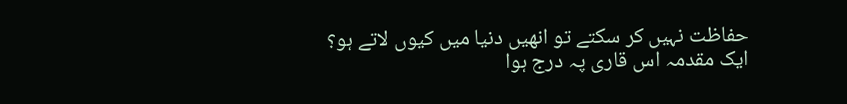حفاظت نہیں کر سکتے تو انھیں دنیا میں کیوں لاتے ہو؟
ایک مقدمہ اس قاری پہ درج ہوا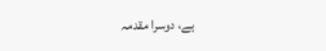ہے، دوسرا مقدمہ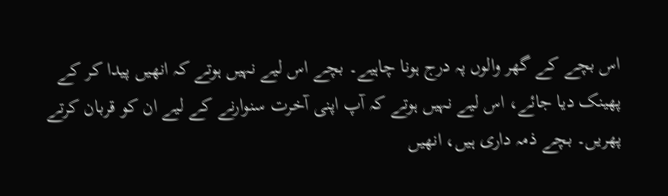اس بچے کے گھر والوں پہ درج ہونا چاہیے۔ بچے اس لیے نہیں ہوتے کہ انھیں پیدا کر کے پھینک دیا جائے، اس لیے نہیں ہوتے کہ آپ اپنی آخرت سنوارنے کے لیے ان کو قربان کرتے پھریں۔ بچے ذمہ داری ہیں، انھیں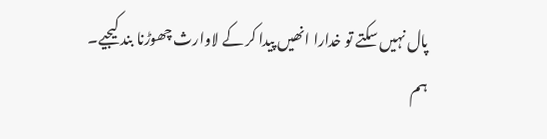پال نہیں سکتے تو خدارا انھیں پیدا کر کے لاوارث چھوڑنا بند کیجیے۔
ہم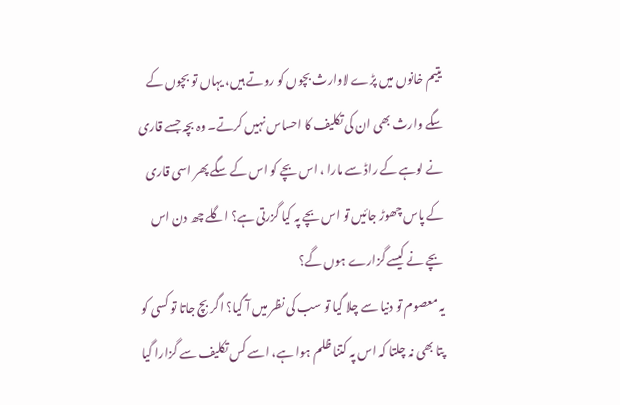یتیم خانوں میں پڑے لاوارث بچوں کو روتے ہیں، یہاں تو بچوں کے سگے وارث بھی ان کی تکلیف کا احساس نہیں کرتے۔ وہ بچہ جسے قاری نے لوہے کے راڈ سے مارا ، اس بچے کو اس کے سگے پھر اسی قاری کے پاس چھوڑ جائیں تو اس بچے پہ کیا گزرتی ہے؟ اگلے چھ دن اس بچے نے کیسے گزارے ہوں گے؟
یہ معصوم تو دنیا سے چلا گیا تو سب کی نظر میں آ گیا؟ اگر بچ جاتا تو کسی کو پتا بھی نہ چلتا کہ اس پہ کتنا ظلم ہوا ہے، اسے کس تکلیف سے گزارا گیا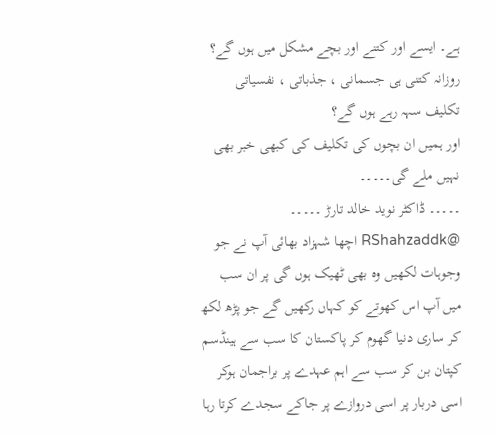ہے۔ ایسے اور کتنے اور بچے مشکل میں ہوں گے؟ روزانہ کتنی ہی جسمانی ، جذباتی ، نفسیاتی تکلیف سہہ رہے ہوں گے؟
اور ہمیں ان بچوں کی تکلیف کی کبھی خبر بھی نہیں ملے گی۔۔۔۔۔
۔۔۔۔۔ ڈاکٹر نوید خالد تارڑ ۔۔۔۔۔
@RShahzaddk اچھا شہزاد بھائی آپ نے جو وجوہات لکھیں وہ بھی ٹھیک ہوں گی پر ان سب میں آپ اس کھوتے کو کہاں رکھیں گے جو پڑھ لکھ کر ساری دنیا گھوم کر پاکستان کا سب سے ہینڈسم کپتان بن کر سب سے اہم عہدے پر براجمان ہوکر اسی دربار پر اسی دروازے پر جاکے سجدے کرتا رہا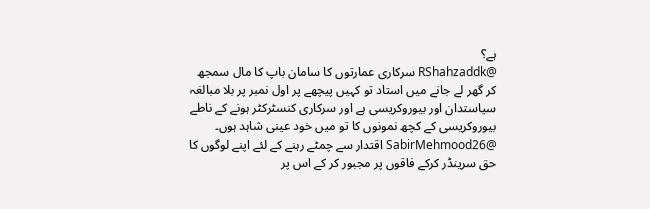ہے؟
@RShahzaddk سرکاری عمارتوں کا سامان باپ کا مال سمجھ کر گھر لے جانے میں استاد تو کہیں پیچھے پر اول نمبر پر بلا مبالغہ سیاستدان اور بیوروکریسی ہے اور سرکاری کنسٹرکٹر ہونے کے ناطے بیوروکریسی کے کچھ نمونوں کا تو میں خود عینی شاہد ہوں۔
@SabirMehmood26 اقتدار سے چمٹے رہنے کے لئے اپنے لوگوں کا حق سرینڈر کرکے فاقوں پر مجبور کر کے اس پر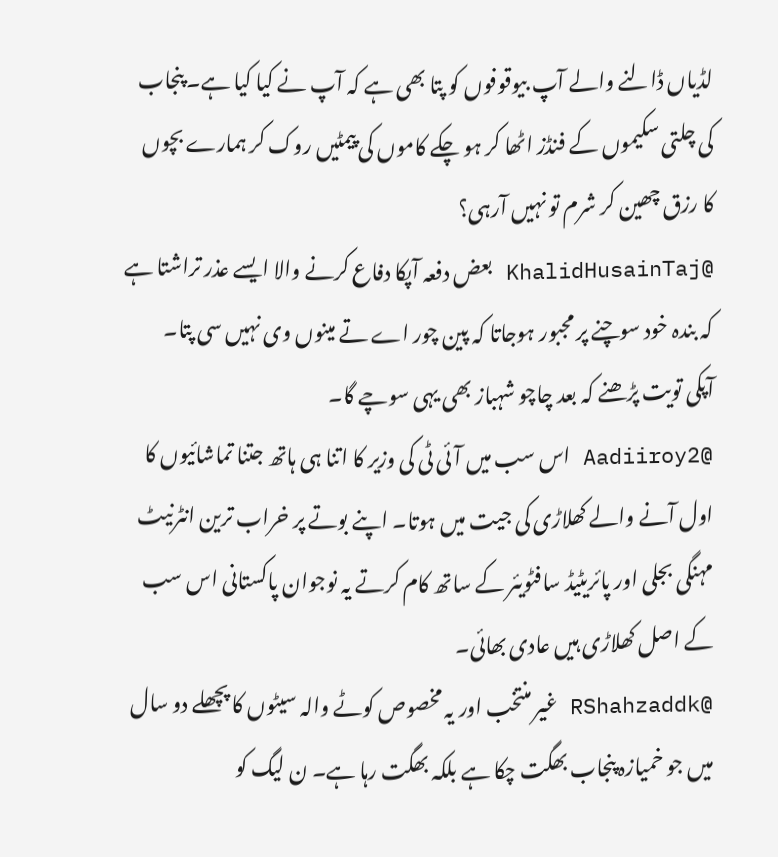لڈیاں ڈالنے والے آپ بیوقوفوں کو پتا بھی ہے کہ آپ نے کیا کیا ہے۔ پنجاب کی چلتی سکیموں کے فنڈز اٹھا کر ہو چکے کاموں کی پیمٹیں روک کر ہمارے بچوں کا رزق چھین کر شرم تو نہیں آرہی؟
@KhalidHusainTaj بعض دفعہ آپکا دفاع کرنے والا ایسے عذر تراشتا ہے کہ بندہ خود سوچنے پر مجبور ہوجاتا کہ پین چور اے تے مینوں وی نہیں سی پتا۔
آپکی تویت پڑھنے کہ بعد چاچو شہباز بھی یہی سوچے گا۔
@Aadiiroy2 اس سب میں آئی ٹی کی وزیر کا اتنا ہی ہاتھ جتنا تماشائیوں کا اول آنے والے کھلاڑی کی جیت میں ہوتا۔ اپنے بوتے پر خراب ترین انٹرنیٹ مہنگی بجلی اور پائریٹیڈ سافٹویئر کے ساتھ کام کرتے یہ نوجوان پاکستانی اس سب کے اصل کھلاڑی ہیں عادی بھائی۔
@RShahzaddk غیر منتخب اور یہ مخصوص کوٹے والہ سیٹوں کا پچھلے دو سال میں جو خمیازہ پنجاب بھگت چکا ہے بلکہ بھگت رہا ہے۔ ن لیگ کو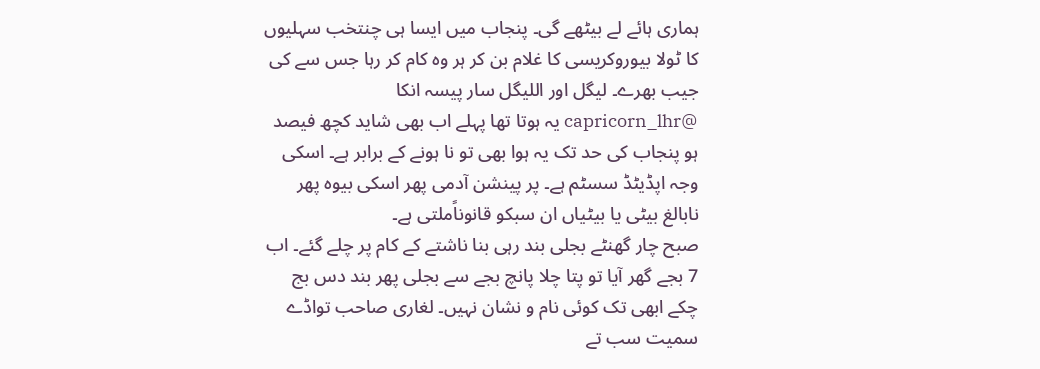ہماری ہائے لے بیٹھے گی۔ پنجاب میں ایسا ہی چنتخب سہلیوں کا ٹولا بیوروکریسی کا غلام بن کر ہر وہ کام کر رہا جس سے کی جیب بھرے۔ لیگل اور اللیگل سار پیسہ انکا
@capricorn_lhr یہ ہوتا تھا پہلے اب بھی شاید کچھ فیصد ہو پنجاب کی حد تک یہ ہوا بھی تو نا ہونے کے برابر ہے۔ اسکی وجہ اپڈیٹڈ سسٹم ہے۔ پر پینشن آدمی پھر اسکی بیوہ پھر نابالغ بیٹی یا بیٹیاں ان سبکو قانوناًملتی ہے۔
صبح چار گھنٹے بجلی بند رہی بنا ناشتے کے کام پر چلے گئے۔ اب 7 بجے گھر آیا تو پتا چلا پانچ بجے سے بجلی پھر بند دس بج چکے ابھی تک کوئی نام و نشان نہیں۔ لغاری صاحب تواڈے سمیت سب تے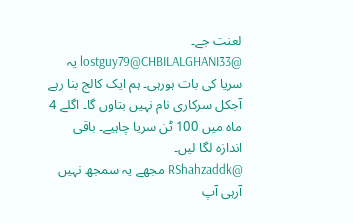لعنت جے۔
@lostguy79@CHBILALGHANI33 یہ سریا کی بات ہورہی۔ ہم ایک کالج بنا رہے آجکل سرکاری نام نہیں بتاوں گا۔ اگلے 4 ماہ میں 100 ٹن سریا چاہیے۔ باقی اندازہ لگا لیں۔
@RShahzaddk مجھے یہ سمجھ نہیں آرہی آپ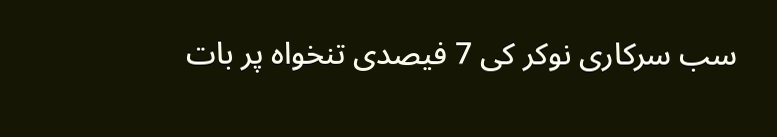سب سرکاری نوکر کی 7 فیصدی تنخواہ پر بات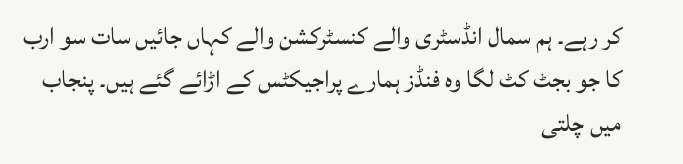کر رہے۔ ہم سمال انڈسٹری والے کنسٹرکشن والے کہاں جائیں سات سو ارب کا جو بجٹ کٹ لگا وہ فنڈز ہمارے پراجیکٹس کے اڑائے گئے ہیں۔ پنجاب میں چلتی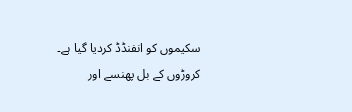سکیموں کو انفنڈڈ کردیا گیا ہے۔ کروڑوں کے بل پھنسے اور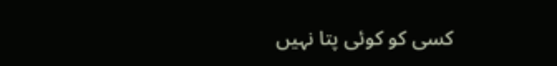کسی کو کوئی پتا نہیں